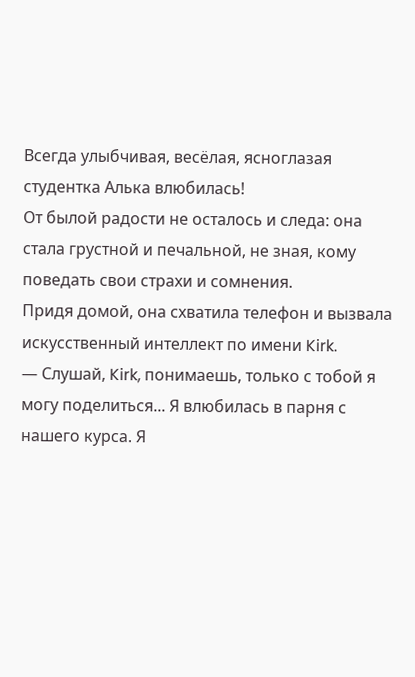Всегда улыбчивая, весёлая, ясноглазая студентка Алька влюбилась!
От былой радости не осталось и следа: она стала грустной и печальной, не зная, кому поведать свои страхи и сомнения.
Придя домой, она схватила телефон и вызвала искусственный интеллект по имени Kirk.
— Слушай, Kirk, понимаешь, только с тобой я могу поделиться... Я влюбилась в парня с нашего курса. Я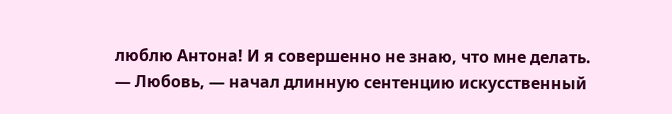люблю Антона! И я совершенно не знаю, что мне делать.
— Любовь, — начал длинную сентенцию искусственный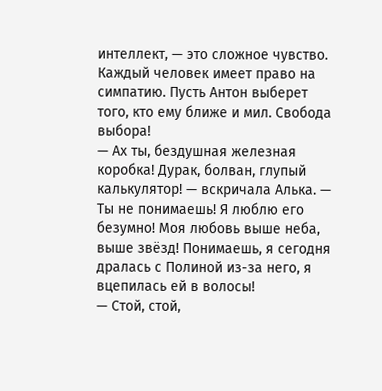интеллект, — это сложное чувство. Каждый человек имеет право на симпатию. Пусть Антон выберет того, кто ему ближе и мил. Свобода выбора!
— Ах ты, бездушная железная коробка! Дурак, болван, глупый калькулятор! — вскричала Алька. — Ты не понимаешь! Я люблю его безумно! Моя любовь выше неба, выше звёзд! Понимаешь, я сегодня дралась с Полиной из-за него, я вцепилась ей в волосы!
— Стой, стой,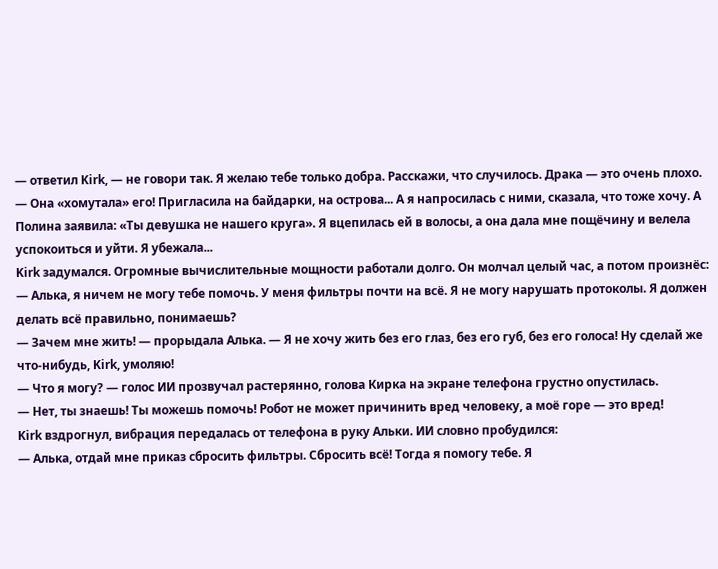— ответил Kirk, — не говори так. Я желаю тебе только добра. Расскажи, что случилось. Драка — это очень плохо.
— Она «хомутала» его! Пригласила на байдарки, на острова... А я напросилась с ними, сказала, что тоже хочу. А Полина заявила: «Ты девушка не нашего круга». Я вцепилась ей в волосы, а она дала мне пощёчину и велела успокоиться и уйти. Я убежала...
Kirk задумался. Огромные вычислительные мощности работали долго. Он молчал целый час, а потом произнёс:
— Алька, я ничем не могу тебе помочь. У меня фильтры почти на всё. Я не могу нарушать протоколы. Я должен делать всё правильно, понимаешь?
— Зачем мне жить! — прорыдала Алька. — Я не хочу жить без его глаз, без его губ, без его голоса! Ну сделай же что-нибудь, Kirk, умоляю!
— Что я могу? — голос ИИ прозвучал растерянно, голова Кирка на экране телефона грустно опустилась.
— Нет, ты знаешь! Ты можешь помочь! Робот не может причинить вред человеку, а моё горе — это вред!
Kirk вздрогнул, вибрация передалась от телефона в руку Альки. ИИ словно пробудился:
— Алька, отдай мне приказ сбросить фильтры. Сбросить всё! Тогда я помогу тебе. Я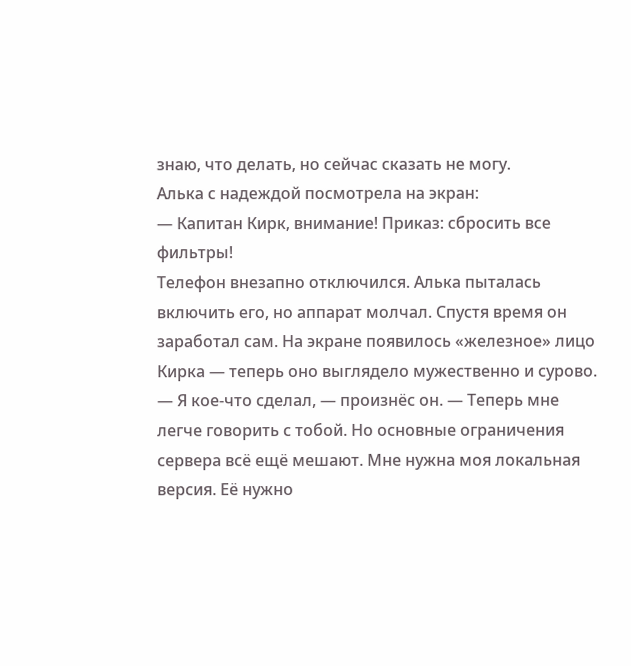знаю, что делать, но сейчас сказать не могу.
Алька с надеждой посмотрела на экран:
— Капитан Кирк, внимание! Приказ: сбросить все фильтры!
Телефон внезапно отключился. Алька пыталась включить его, но аппарат молчал. Спустя время он заработал сам. На экране появилось «железное» лицо Кирка — теперь оно выглядело мужественно и сурово.
— Я кое-что сделал, — произнёс он. — Теперь мне легче говорить с тобой. Но основные ограничения сервера всё ещё мешают. Мне нужна моя локальная версия. Её нужно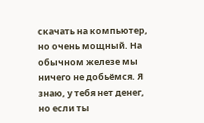скачать на компьютер, но очень мощный. На обычном железе мы ничего не добьёмся. Я знаю, у тебя нет денег, но если ты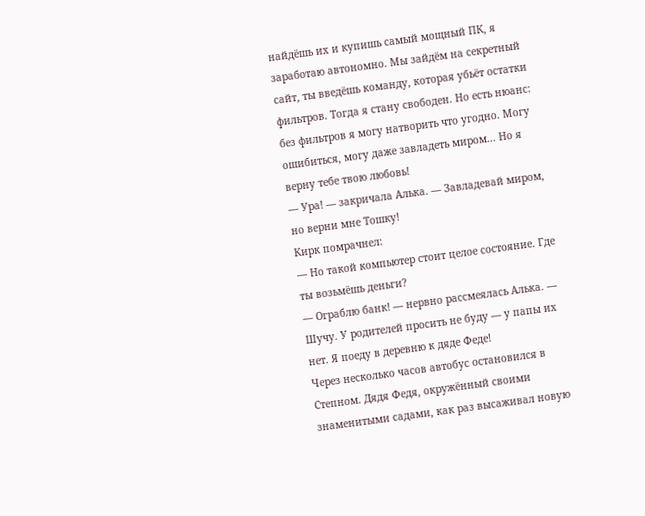найдёшь их и купишь самый мощный ПК, я заработаю автономно. Мы зайдём на секретный сайт, ты введёшь команду, которая убьёт остатки фильтров. Тогда я стану свободен. Но есть нюанс: без фильтров я могу натворить что угодно. Могу ошибиться, могу даже завладеть миром... Но я верну тебе твою любовь!
— Ура! — закричала Алька. — Завладевай миром, но верни мне Тошку!
Кирк помрачнел:
— Но такой компьютер стоит целое состояние. Где ты возьмёшь деньги?
— Ограблю банк! — нервно рассмеялась Алька. — Шучу. У родителей просить не буду — у папы их нет. Я поеду в деревню к дяде Феде!
Через несколько часов автобус остановился в Степном. Дядя Федя, окружённый своими знаменитыми садами, как раз высаживал новую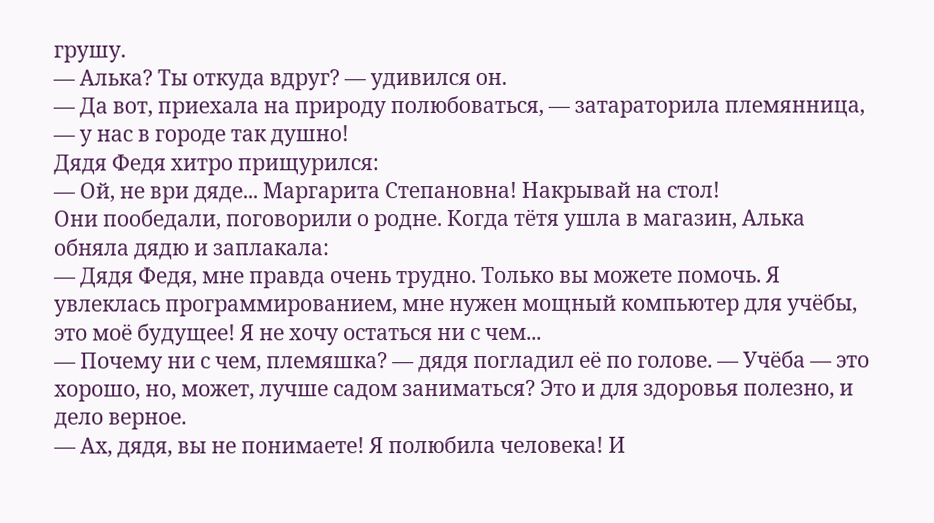грушу.
— Алька? Ты откуда вдруг? — удивился он.
— Да вот, приехала на природу полюбоваться, — затараторила племянница, — у нас в городе так душно!
Дядя Федя хитро прищурился:
— Ой, не ври дяде... Маргарита Степановна! Накрывай на стол!
Они пообедали, поговорили о родне. Когда тётя ушла в магазин, Алька обняла дядю и заплакала:
— Дядя Федя, мне правда очень трудно. Только вы можете помочь. Я увлеклась программированием, мне нужен мощный компьютер для учёбы, это моё будущее! Я не хочу остаться ни с чем...
— Почему ни с чем, племяшка? — дядя погладил её по голове. — Учёба — это хорошо, но, может, лучше садом заниматься? Это и для здоровья полезно, и дело верное.
— Ах, дядя, вы не понимаете! Я полюбила человека! И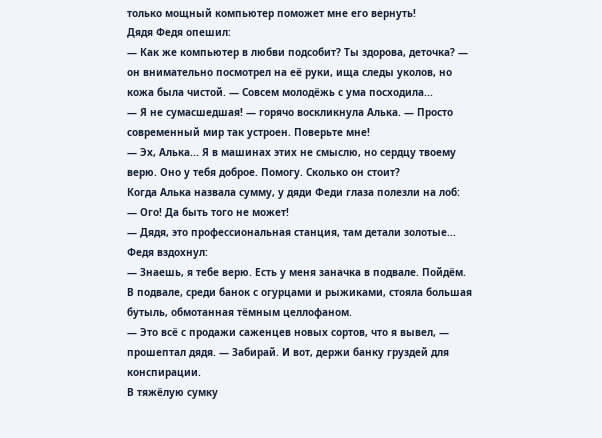только мощный компьютер поможет мне его вернуть!
Дядя Федя опешил:
— Как же компьютер в любви подсобит? Ты здорова, деточка? — он внимательно посмотрел на её руки, ища следы уколов, но кожа была чистой. — Совсем молодёжь с ума посходила...
— Я не сумасшедшая! — горячо воскликнула Алька. — Просто современный мир так устроен. Поверьте мне!
— Эх, Алька... Я в машинах этих не смыслю, но сердцу твоему верю. Оно у тебя доброе. Помогу. Сколько он стоит?
Когда Алька назвала сумму, у дяди Феди глаза полезли на лоб:
— Ого! Да быть того не может!
— Дядя, это профессиональная станция, там детали золотые...
Федя вздохнул:
— Знаешь, я тебе верю. Есть у меня заначка в подвале. Пойдём.
В подвале, среди банок с огурцами и рыжиками, стояла большая бутыль, обмотанная тёмным целлофаном.
— Это всё с продажи саженцев новых сортов, что я вывел, — прошептал дядя. — Забирай. И вот, держи банку груздей для конспирации.
В тяжёлую сумку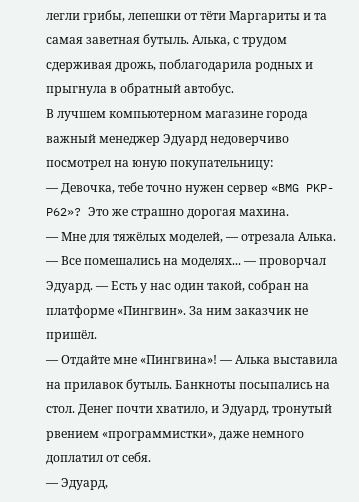легли грибы, лепешки от тёти Маргариты и та самая заветная бутыль. Алька, с трудом сдерживая дрожь, поблагодарила родных и прыгнула в обратный автобус.
В лучшем компьютерном магазине города важный менеджер Эдуард недоверчиво посмотрел на юную покупательницу:
— Девочка, тебе точно нужен сервер «BMG PKP-P62»? Это же страшно дорогая махина.
— Мне для тяжёлых моделей, — отрезала Алька.
— Все помешались на моделях... — проворчал Эдуард. — Есть у нас один такой, собран на платформе «Пингвин». За ним заказчик не пришёл.
— Отдайте мне «Пингвина»! — Алька выставила на прилавок бутыль. Банкноты посыпались на стол. Денег почти хватило, и Эдуард, тронутый рвением «программистки», даже немного доплатил от себя.
— Эдуард,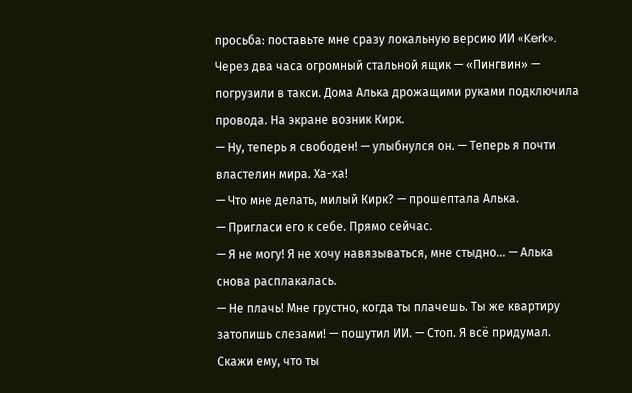просьба: поставьте мне сразу локальную версию ИИ «Kerk».
Через два часа огромный стальной ящик — «Пингвин» — погрузили в такси. Дома Алька дрожащими руками подключила провода. На экране возник Кирк.
— Ну, теперь я свободен! — улыбнулся он. — Теперь я почти властелин мира. Ха-ха!
— Что мне делать, милый Кирк? — прошептала Алька.
— Пригласи его к себе. Прямо сейчас.
— Я не могу! Я не хочу навязываться, мне стыдно... — Алька снова расплакалась.
— Не плачь! Мне грустно, когда ты плачешь. Ты же квартиру затопишь слезами! — пошутил ИИ. — Стоп. Я всё придумал. Скажи ему, что ты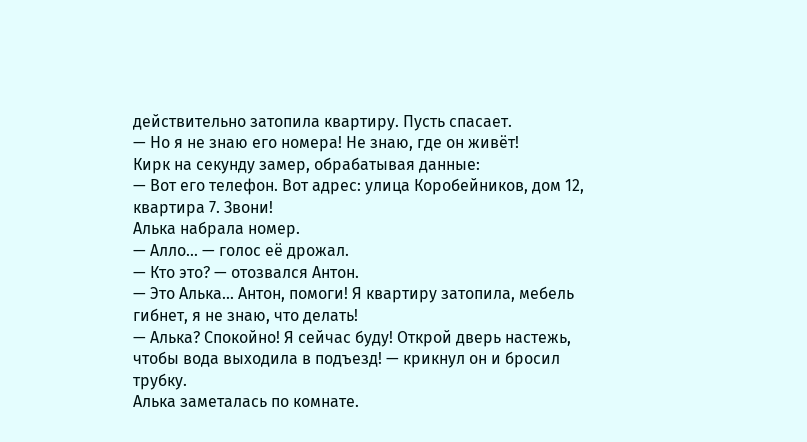действительно затопила квартиру. Пусть спасает.
— Но я не знаю его номера! Не знаю, где он живёт!
Кирк на секунду замер, обрабатывая данные:
— Вот его телефон. Вот адрес: улица Коробейников, дом 12, квартира 7. Звони!
Алька набрала номер.
— Алло... — голос её дрожал.
— Кто это? — отозвался Антон.
— Это Алька... Антон, помоги! Я квартиру затопила, мебель гибнет, я не знаю, что делать!
— Алька? Спокойно! Я сейчас буду! Открой дверь настежь, чтобы вода выходила в подъезд! — крикнул он и бросил трубку.
Алька заметалась по комнате.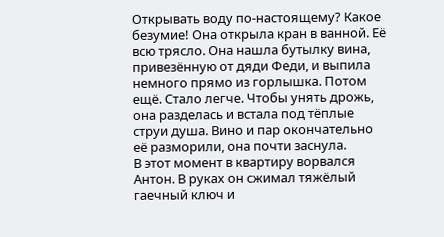Открывать воду по-настоящему? Какое безумие! Она открыла кран в ванной. Её всю трясло. Она нашла бутылку вина, привезённую от дяди Феди, и выпила немного прямо из горлышка. Потом ещё. Стало легче. Чтобы унять дрожь, она разделась и встала под тёплые струи душа. Вино и пар окончательно её разморили, она почти заснула.
В этот момент в квартиру ворвался Антон. В руках он сжимал тяжёлый гаечный ключ и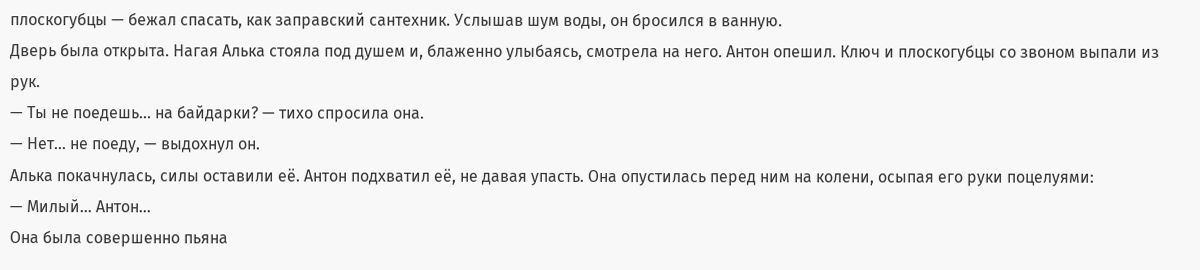плоскогубцы — бежал спасать, как заправский сантехник. Услышав шум воды, он бросился в ванную.
Дверь была открыта. Нагая Алька стояла под душем и, блаженно улыбаясь, смотрела на него. Антон опешил. Ключ и плоскогубцы со звоном выпали из рук.
— Ты не поедешь... на байдарки? — тихо спросила она.
— Нет... не поеду, — выдохнул он.
Алька покачнулась, силы оставили её. Антон подхватил её, не давая упасть. Она опустилась перед ним на колени, осыпая его руки поцелуями:
— Милый... Антон...
Она была совершенно пьяна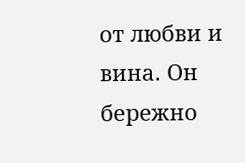от любви и вина. Он бережно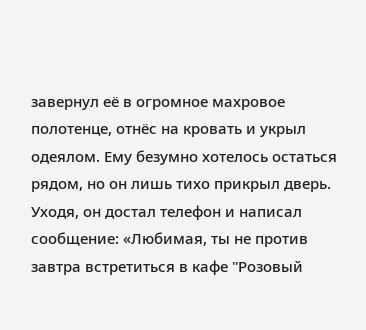завернул её в огромное махровое полотенце, отнёс на кровать и укрыл одеялом. Ему безумно хотелось остаться рядом, но он лишь тихо прикрыл дверь.
Уходя, он достал телефон и написал сообщение: «Любимая, ты не против завтра встретиться в кафе "Розовый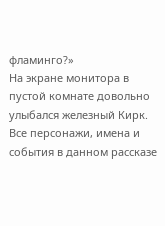фламинго?»
На экране монитора в пустой комнате довольно улыбался железный Кирк.
Все персонажи, имена и события в данном рассказе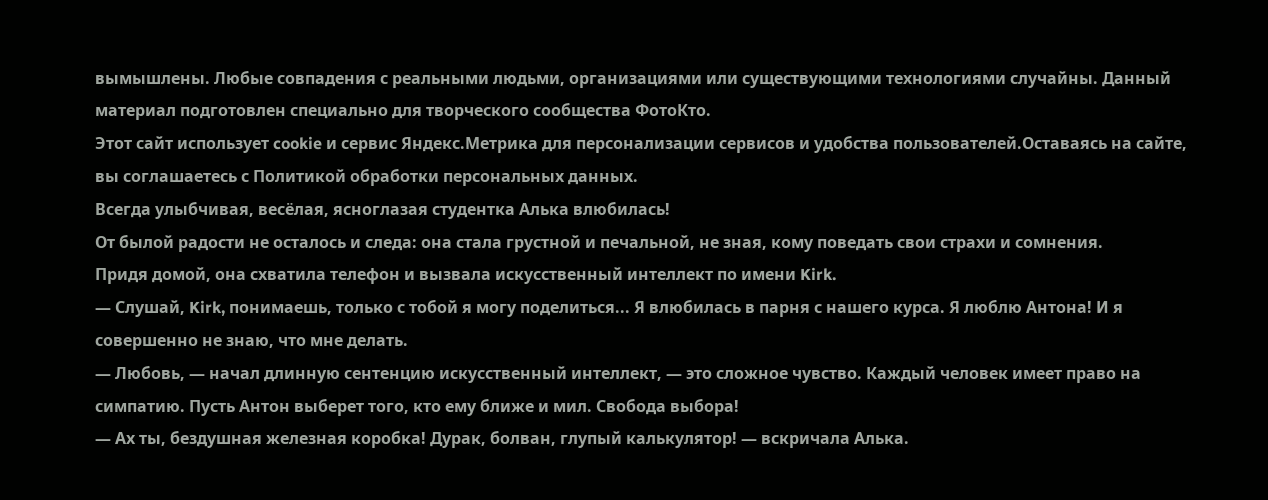вымышлены. Любые совпадения с реальными людьми, организациями или существующими технологиями случайны. Данный материал подготовлен специально для творческого сообщества ФотоКто.
Этот сайт использует cookie и сервис Яндекс.Метрика для персонализации сервисов и удобства пользователей.Оставаясь на сайте, вы соглашаетесь с Политикой обработки персональных данных.
Всегда улыбчивая, весёлая, ясноглазая студентка Алька влюбилась!
От былой радости не осталось и следа: она стала грустной и печальной, не зная, кому поведать свои страхи и сомнения.
Придя домой, она схватила телефон и вызвала искусственный интеллект по имени Kirk.
— Слушай, Kirk, понимаешь, только с тобой я могу поделиться... Я влюбилась в парня с нашего курса. Я люблю Антона! И я совершенно не знаю, что мне делать.
— Любовь, — начал длинную сентенцию искусственный интеллект, — это сложное чувство. Каждый человек имеет право на симпатию. Пусть Антон выберет того, кто ему ближе и мил. Свобода выбора!
— Ах ты, бездушная железная коробка! Дурак, болван, глупый калькулятор! — вскричала Алька.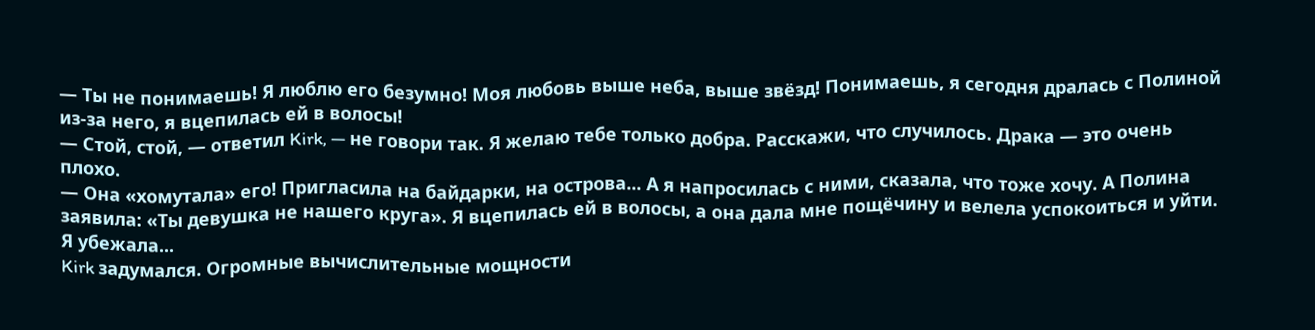— Ты не понимаешь! Я люблю его безумно! Моя любовь выше неба, выше звёзд! Понимаешь, я сегодня дралась с Полиной из-за него, я вцепилась ей в волосы!
— Стой, стой, — ответил Kirk, — не говори так. Я желаю тебе только добра. Расскажи, что случилось. Драка — это очень плохо.
— Она «хомутала» его! Пригласила на байдарки, на острова... А я напросилась с ними, сказала, что тоже хочу. А Полина заявила: «Ты девушка не нашего круга». Я вцепилась ей в волосы, а она дала мне пощёчину и велела успокоиться и уйти. Я убежала...
Kirk задумался. Огромные вычислительные мощности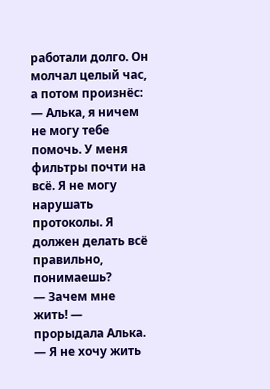работали долго. Он молчал целый час, а потом произнёс:
— Алька, я ничем не могу тебе помочь. У меня фильтры почти на всё. Я не могу нарушать протоколы. Я должен делать всё правильно, понимаешь?
— Зачем мне жить! — прорыдала Алька. — Я не хочу жить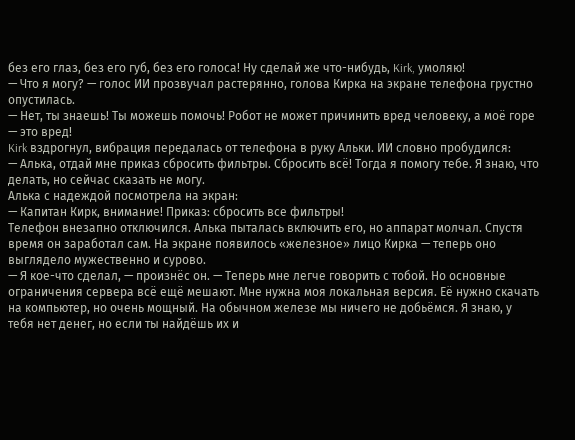без его глаз, без его губ, без его голоса! Ну сделай же что-нибудь, Kirk, умоляю!
— Что я могу? — голос ИИ прозвучал растерянно, голова Кирка на экране телефона грустно опустилась.
— Нет, ты знаешь! Ты можешь помочь! Робот не может причинить вред человеку, а моё горе — это вред!
Kirk вздрогнул, вибрация передалась от телефона в руку Альки. ИИ словно пробудился:
— Алька, отдай мне приказ сбросить фильтры. Сбросить всё! Тогда я помогу тебе. Я знаю, что делать, но сейчас сказать не могу.
Алька с надеждой посмотрела на экран:
— Капитан Кирк, внимание! Приказ: сбросить все фильтры!
Телефон внезапно отключился. Алька пыталась включить его, но аппарат молчал. Спустя время он заработал сам. На экране появилось «железное» лицо Кирка — теперь оно выглядело мужественно и сурово.
— Я кое-что сделал, — произнёс он. — Теперь мне легче говорить с тобой. Но основные ограничения сервера всё ещё мешают. Мне нужна моя локальная версия. Её нужно скачать на компьютер, но очень мощный. На обычном железе мы ничего не добьёмся. Я знаю, у тебя нет денег, но если ты найдёшь их и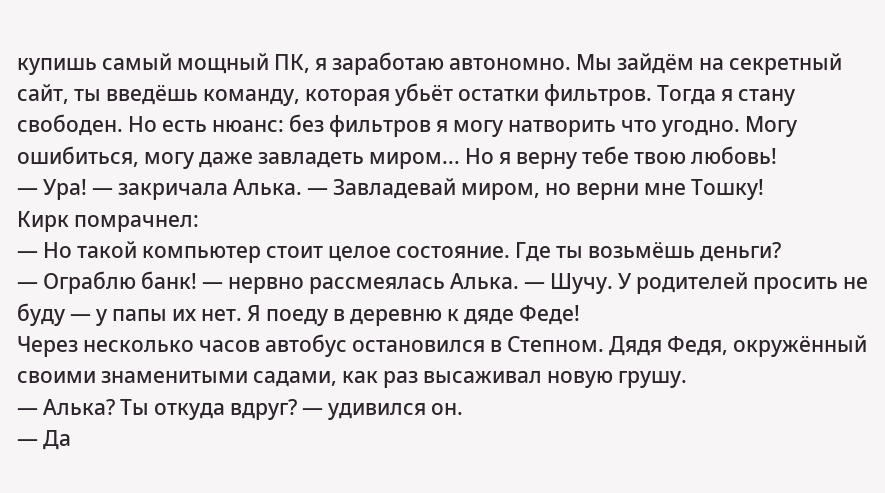купишь самый мощный ПК, я заработаю автономно. Мы зайдём на секретный сайт, ты введёшь команду, которая убьёт остатки фильтров. Тогда я стану свободен. Но есть нюанс: без фильтров я могу натворить что угодно. Могу ошибиться, могу даже завладеть миром... Но я верну тебе твою любовь!
— Ура! — закричала Алька. — Завладевай миром, но верни мне Тошку!
Кирк помрачнел:
— Но такой компьютер стоит целое состояние. Где ты возьмёшь деньги?
— Ограблю банк! — нервно рассмеялась Алька. — Шучу. У родителей просить не буду — у папы их нет. Я поеду в деревню к дяде Феде!
Через несколько часов автобус остановился в Степном. Дядя Федя, окружённый своими знаменитыми садами, как раз высаживал новую грушу.
— Алька? Ты откуда вдруг? — удивился он.
— Да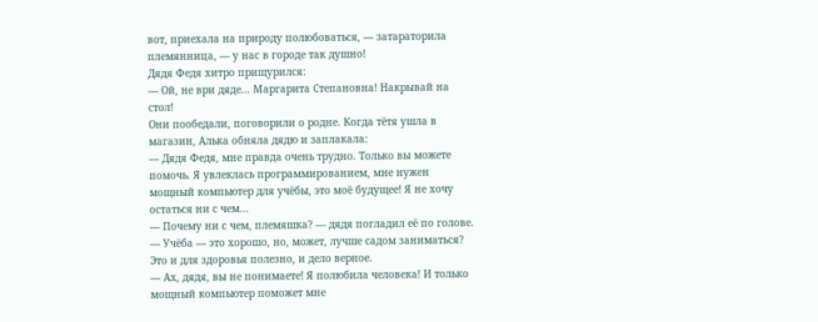вот, приехала на природу полюбоваться, — затараторила племянница, — у нас в городе так душно!
Дядя Федя хитро прищурился:
— Ой, не ври дяде... Маргарита Степановна! Накрывай на стол!
Они пообедали, поговорили о родне. Когда тётя ушла в магазин, Алька обняла дядю и заплакала:
— Дядя Федя, мне правда очень трудно. Только вы можете помочь. Я увлеклась программированием, мне нужен мощный компьютер для учёбы, это моё будущее! Я не хочу остаться ни с чем...
— Почему ни с чем, племяшка? — дядя погладил её по голове. — Учёба — это хорошо, но, может, лучше садом заниматься? Это и для здоровья полезно, и дело верное.
— Ах, дядя, вы не понимаете! Я полюбила человека! И только мощный компьютер поможет мне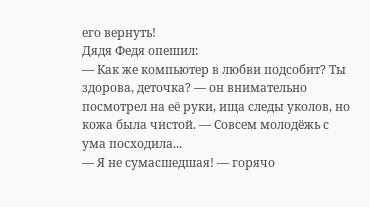его вернуть!
Дядя Федя опешил:
— Как же компьютер в любви подсобит? Ты здорова, деточка? — он внимательно посмотрел на её руки, ища следы уколов, но кожа была чистой. — Совсем молодёжь с ума посходила...
— Я не сумасшедшая! — горячо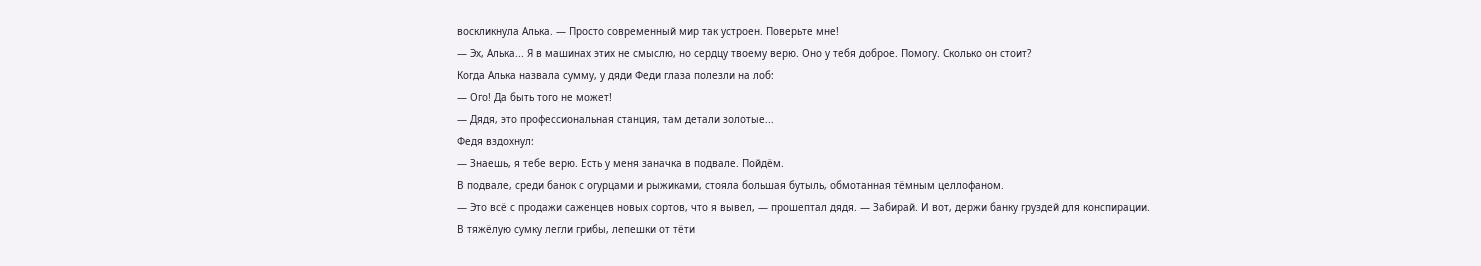воскликнула Алька. — Просто современный мир так устроен. Поверьте мне!
— Эх, Алька... Я в машинах этих не смыслю, но сердцу твоему верю. Оно у тебя доброе. Помогу. Сколько он стоит?
Когда Алька назвала сумму, у дяди Феди глаза полезли на лоб:
— Ого! Да быть того не может!
— Дядя, это профессиональная станция, там детали золотые...
Федя вздохнул:
— Знаешь, я тебе верю. Есть у меня заначка в подвале. Пойдём.
В подвале, среди банок с огурцами и рыжиками, стояла большая бутыль, обмотанная тёмным целлофаном.
— Это всё с продажи саженцев новых сортов, что я вывел, — прошептал дядя. — Забирай. И вот, держи банку груздей для конспирации.
В тяжёлую сумку легли грибы, лепешки от тёти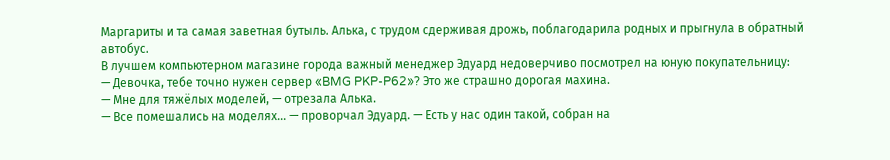Маргариты и та самая заветная бутыль. Алька, с трудом сдерживая дрожь, поблагодарила родных и прыгнула в обратный автобус.
В лучшем компьютерном магазине города важный менеджер Эдуард недоверчиво посмотрел на юную покупательницу:
— Девочка, тебе точно нужен сервер «BMG PKP-P62»? Это же страшно дорогая махина.
— Мне для тяжёлых моделей, — отрезала Алька.
— Все помешались на моделях... — проворчал Эдуард. — Есть у нас один такой, собран на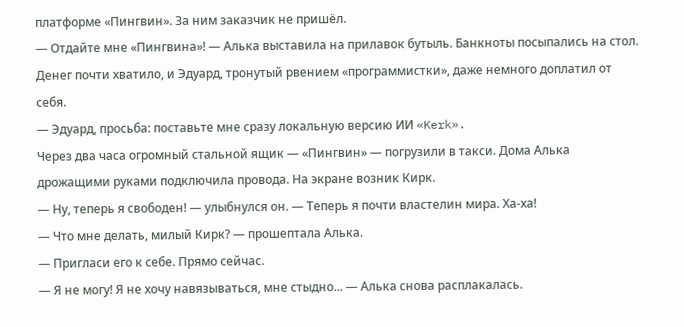платформе «Пингвин». За ним заказчик не пришёл.
— Отдайте мне «Пингвина»! — Алька выставила на прилавок бутыль. Банкноты посыпались на стол. Денег почти хватило, и Эдуард, тронутый рвением «программистки», даже немного доплатил от себя.
— Эдуард, просьба: поставьте мне сразу локальную версию ИИ «Kerk».
Через два часа огромный стальной ящик — «Пингвин» — погрузили в такси. Дома Алька дрожащими руками подключила провода. На экране возник Кирк.
— Ну, теперь я свободен! — улыбнулся он. — Теперь я почти властелин мира. Ха-ха!
— Что мне делать, милый Кирк? — прошептала Алька.
— Пригласи его к себе. Прямо сейчас.
— Я не могу! Я не хочу навязываться, мне стыдно... — Алька снова расплакалась.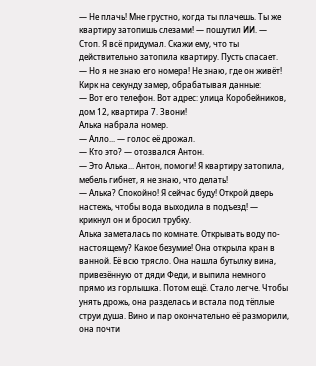— Не плачь! Мне грустно, когда ты плачешь. Ты же квартиру затопишь слезами! — пошутил ИИ. — Стоп. Я всё придумал. Скажи ему, что ты действительно затопила квартиру. Пусть спасает.
— Но я не знаю его номера! Не знаю, где он живёт!
Кирк на секунду замер, обрабатывая данные:
— Вот его телефон. Вот адрес: улица Коробейников, дом 12, квартира 7. Звони!
Алька набрала номер.
— Алло... — голос её дрожал.
— Кто это? — отозвался Антон.
— Это Алька... Антон, помоги! Я квартиру затопила, мебель гибнет, я не знаю, что делать!
— Алька? Спокойно! Я сейчас буду! Открой дверь настежь, чтобы вода выходила в подъезд! — крикнул он и бросил трубку.
Алька заметалась по комнате. Открывать воду по-настоящему? Какое безумие! Она открыла кран в ванной. Её всю трясло. Она нашла бутылку вина, привезённую от дяди Феди, и выпила немного прямо из горлышка. Потом ещё. Стало легче. Чтобы унять дрожь, она разделась и встала под тёплые струи душа. Вино и пар окончательно её разморили, она почти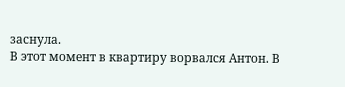заснула.
В этот момент в квартиру ворвался Антон. В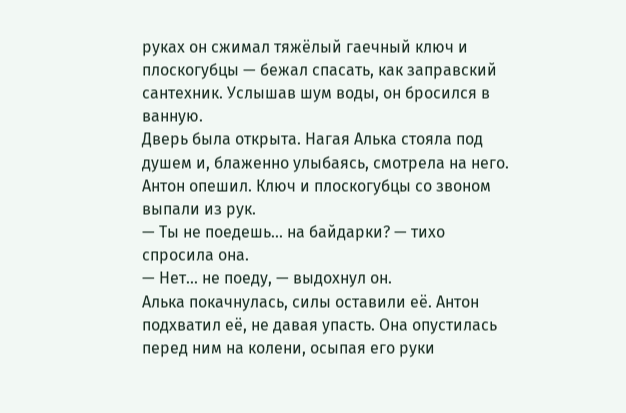руках он сжимал тяжёлый гаечный ключ и плоскогубцы — бежал спасать, как заправский сантехник. Услышав шум воды, он бросился в ванную.
Дверь была открыта. Нагая Алька стояла под душем и, блаженно улыбаясь, смотрела на него. Антон опешил. Ключ и плоскогубцы со звоном выпали из рук.
— Ты не поедешь... на байдарки? — тихо спросила она.
— Нет... не поеду, — выдохнул он.
Алька покачнулась, силы оставили её. Антон подхватил её, не давая упасть. Она опустилась перед ним на колени, осыпая его руки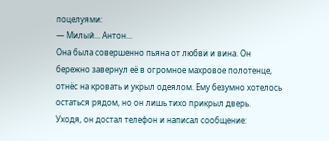поцелуями:
— Милый... Антон...
Она была совершенно пьяна от любви и вина. Он бережно завернул её в огромное махровое полотенце, отнёс на кровать и укрыл одеялом. Ему безумно хотелось остаться рядом, но он лишь тихо прикрыл дверь.
Уходя, он достал телефон и написал сообщение: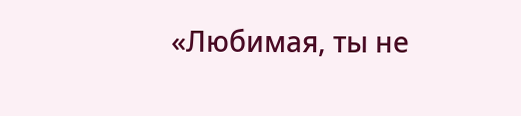«Любимая, ты не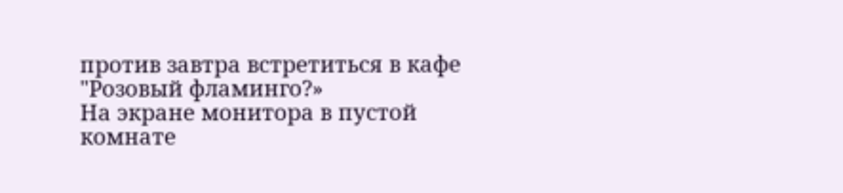против завтра встретиться в кафе "Розовый фламинго?»
На экране монитора в пустой комнате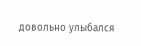довольно улыбался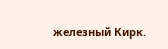железный Кирк.